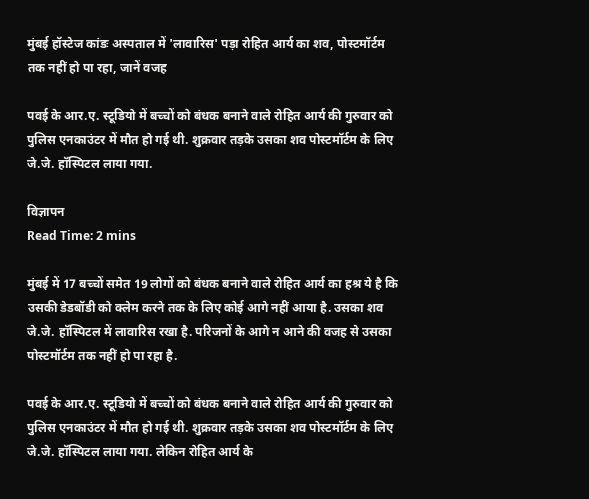मुंबई हॉस्टेज कांडः अस्पताल में 'लावारिस' पड़ा रोहित आर्य का शव, पोस्टमॉर्टम तक नहीं हो पा रहा, जानें वजह

पवई के आर.ए. स्टूडियो में बच्चों को बंधक बनाने वाले रोहित आर्य की गुरुवार को पुलिस एनकाउंटर में मौत हो गई थी. शुक्रवार तड़के उसका शव पोस्टमॉर्टम के लिए जे.जे. हॉस्पिटल लाया गया.

विज्ञापन
Read Time: 2 mins

मुंबई में 17 बच्चों समेत 19 लोगों को बंधक बनाने वाले रोहित आर्य का हश्र ये है कि उसकी डेडबॉडी को क्लेम करने तक के लिए कोई आगे नहीं आया है. उसका शव जे.जे. हॉस्पिटल में लावारिस रखा है. परिजनों के आगे न आने की वजह से उसका पोस्टमॉर्टम तक नहीं हो पा रहा है.

पवई के आर.ए. स्टूडियो में बच्चों को बंधक बनाने वाले रोहित आर्य की गुरुवार को पुलिस एनकाउंटर में मौत हो गई थी. शुक्रवार तड़के उसका शव पोस्टमॉर्टम के लिए जे.जे. हॉस्पिटल लाया गया. लेकिन रोहित आर्य के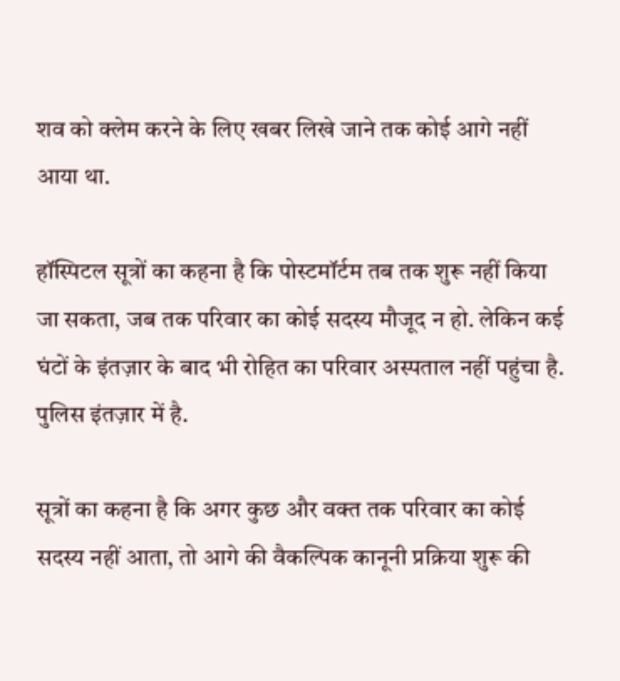शव को क्लेम करने के लिए खबर लिखे जाने तक कोई आगे नहीं आया था.

हॉस्पिटल सूत्रों का कहना है कि पोस्टमॉर्टम तब तक शुरू नहीं किया जा सकता, जब तक परिवार का कोई सदस्य मौजूद न हो. लेकिन कई घंटों के इंतज़ार के बाद भी रोहित का परिवार अस्पताल नहीं पहुंचा है.  पुलिस इंतज़ार में है.

सूत्रों का कहना है कि अगर कुछ और वक्त तक परिवार का कोई सदस्य नहीं आता, तो आगे की वैकल्पिक कानूनी प्रक्रिया शुरू की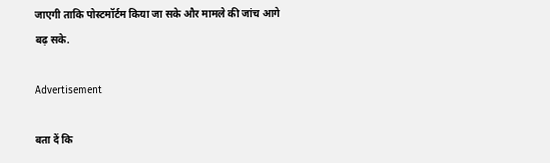जाएगी ताकि पोस्टमॉर्टम किया जा सके और मामले की जांच आगे बढ़ सके.

Advertisement

बता दें कि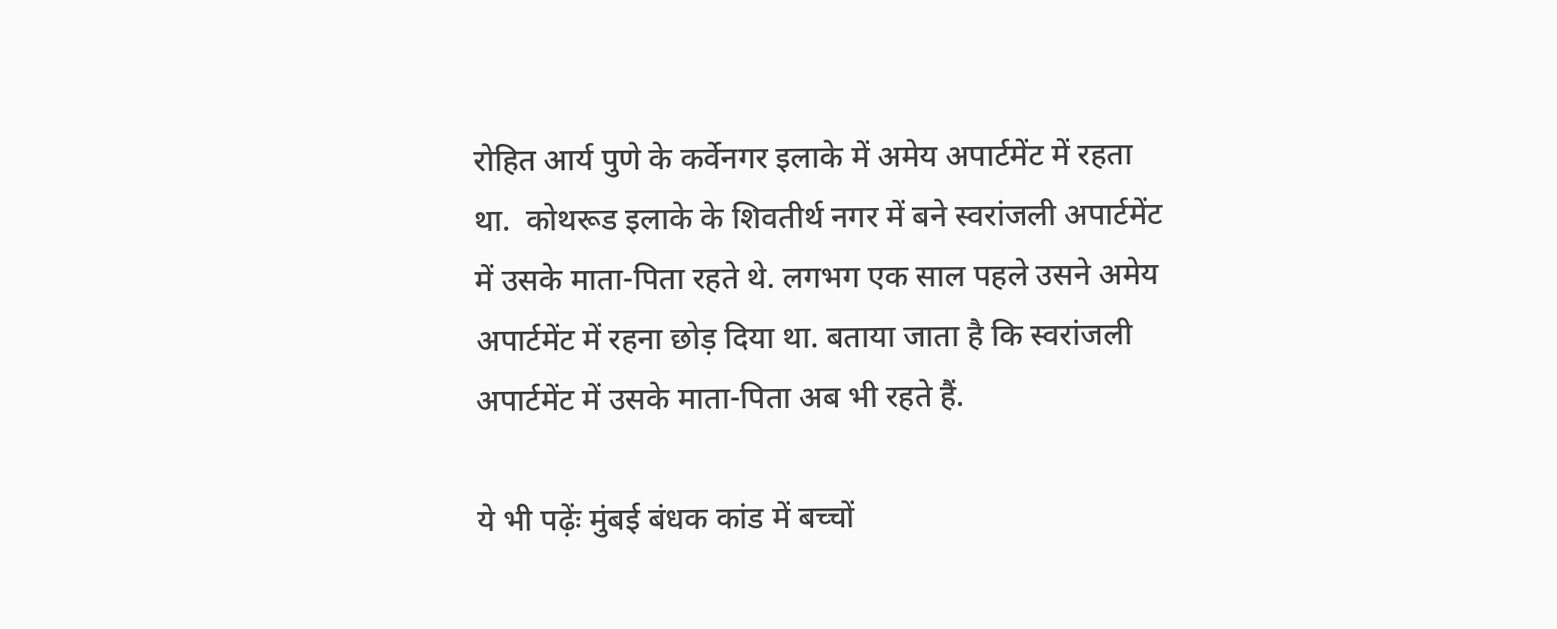रोहित आर्य पुणे के कर्वेनगर इलाके में अमेय अपार्टमेंट में रहता था.  कोथरूड इलाके के शिवतीर्थ नगर में बने स्वरांजली अपार्टमेंट में उसके माता-पिता रहते थे. लगभग एक साल पहले उसने अमेय अपार्टमेंट में रहना छोड़ दिया था. बताया जाता है कि स्वरांजली अपार्टमेंट में उसके माता-पिता अब भी रहते हैं.

ये भी पढ़ेंः मुंबई बंधक कांड में बच्चों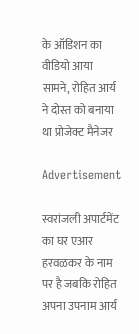के ऑडिशन का वीडियो आया सामने, रोहित आर्य ने दोस्त को बनाया था प्रोजेक्ट मैनेजर

Advertisement

स्वरांजली अपार्टमेंट का घर एआर हरवळकर के नाम पर है जबकि रोहित अपना उपनाम आर्य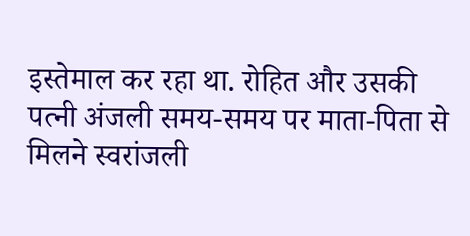इस्तेमाल कर रहा था. रोहित और उसकी पत्नी अंजली समय-समय पर माता-पिता से मिलने स्वरांजली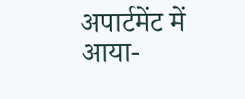अपार्टमेंट में आया-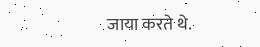जाया करते थे.